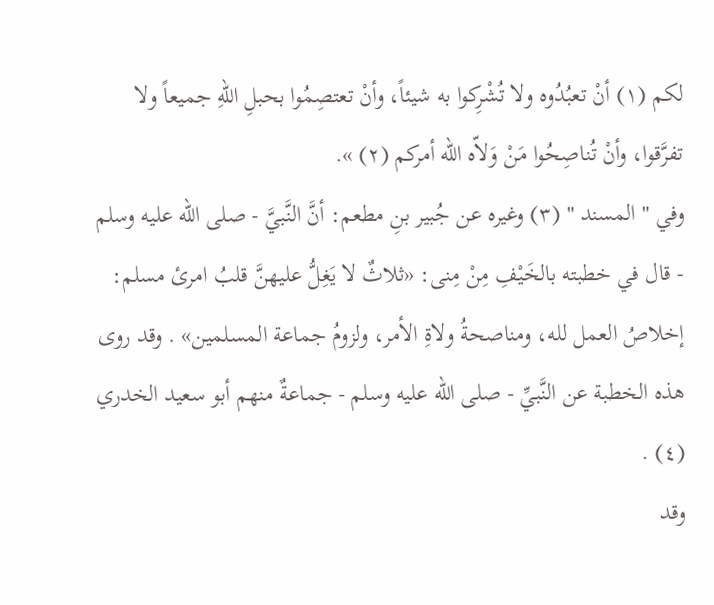لكم (١) أنْ تعبُدُوه ولا تُشْرِكوا به شيئاً، وأنْ تعتصِمُوا بحبلِ اللهِ جميعاً ولا تفرَّقوا، وأنْ تُناصِحُوا مَنْ وَلاّه الله أمركم (٢) ».
وفي " المسند " (٣) وغيره عن جُبير بنِ مطعم: أنَّ النَّبيَّ - صلى الله عليه وسلم - قال في خطبته بالخَيْفِ مِنْ مِنى: «ثلاثٌ لا يَغِلُّ عليهنَّ قلبُ امرئ مسلم: إخلاصُ العمل لله، ومناصحةُ ولاةِ الأمر، ولزومُ جماعة المسلمين» . وقد روى هذه الخطبة عن النَّبيِّ - صلى الله عليه وسلم - جماعةٌ منهم أبو سعيد الخدري (٤) .
وقد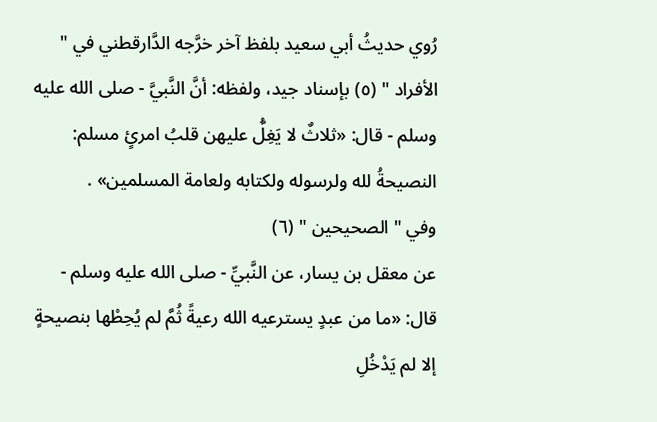رُوي حديثُ أبي سعيد بلفظ آخر خرَّجه الدَّارقطني في " الأفراد " (٥) بإسناد جيد، ولفظه: أنَّ النَّبيَّ - صلى الله عليه وسلم - قال: «ثلاثٌ لا يَغِلُّ عليهن قلبُ امرئٍ مسلم: النصيحةُ لله ولرسوله ولكتابه ولعامة المسلمين» .
وفي " الصحيحين " (٦)
عن معقل بن يسار، عن النَّبيِّ - صلى الله عليه وسلم - قال: «ما من عبدٍ يسترعيه الله رعيةً ثُمَّ لم يُحِطْها بنصيحةٍ إلا لم يَدْخُلِ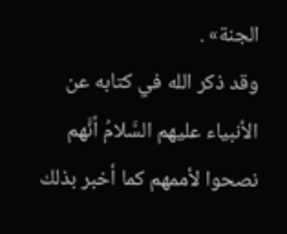الجنة» .
وقد ذكر الله في كتابه عن الأنبياء عليهم السَّلامُ أنَّهم نصحوا لأممهم كما أخبر بذلك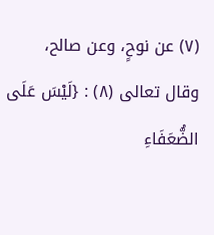(٧) عن نوحٍ، وعن صالح،
وقال تعالى (٨) : {لَيْسَ عَلَى الضُّعَفَاءِ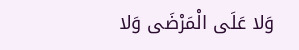وَلا عَلَى الْمَرْضَى وَلا